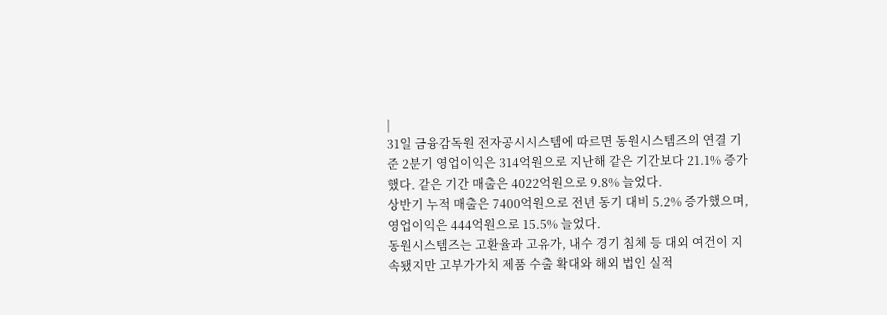|
31일 금융감독원 전자공시시스템에 따르면 동원시스템즈의 연결 기준 2분기 영업이익은 314억원으로 지난해 같은 기간보다 21.1% 증가했다. 같은 기간 매출은 4022억원으로 9.8% 늘었다.
상반기 누적 매출은 7400억원으로 전년 동기 대비 5.2% 증가했으며, 영업이익은 444억원으로 15.5% 늘었다.
동원시스템즈는 고환율과 고유가, 내수 경기 침체 등 대외 여건이 지속됐지만 고부가가치 제품 수출 확대와 해외 법인 실적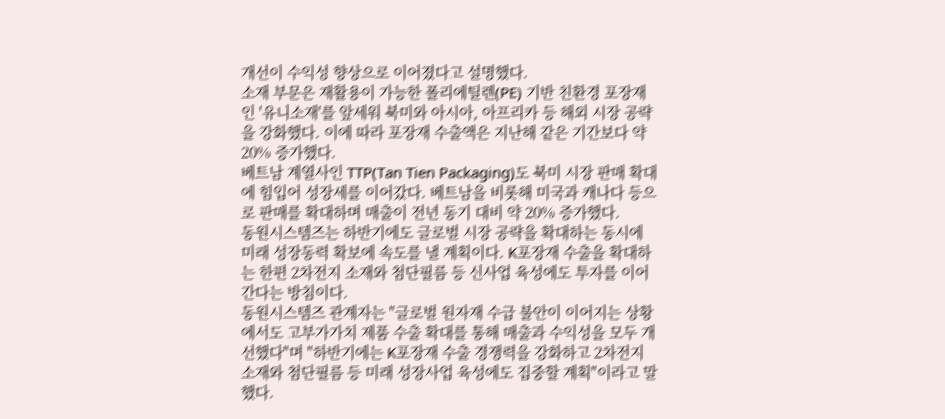개선이 수익성 향상으로 이어졌다고 설명했다.
소재 부문은 재활용이 가능한 폴리에틸렌(PE) 기반 친환경 포장재인 '유니소재'를 앞세워 북미와 아시아, 아프리카 등 해외 시장 공략을 강화했다. 이에 따라 포장재 수출액은 지난해 같은 기간보다 약 20% 증가했다.
베트남 계열사인 TTP(Tan Tien Packaging)도 북미 시장 판매 확대에 힘입어 성장세를 이어갔다. 베트남을 비롯해 미국과 캐나다 등으로 판매를 확대하며 매출이 전년 동기 대비 약 20% 증가했다.
동원시스템즈는 하반기에도 글로벌 시장 공략을 확대하는 동시에 미래 성장동력 확보에 속도를 낼 계획이다. K포장재 수출을 확대하는 한편 2차전지 소재와 첨단필름 등 신사업 육성에도 투자를 이어간다는 방침이다.
동원시스템즈 관계자는 "글로벌 원자재 수급 불안이 이어지는 상황에서도 고부가가치 제품 수출 확대를 통해 매출과 수익성을 모두 개선했다"며 "하반기에는 K포장재 수출 경쟁력을 강화하고 2차전지 소재와 첨단필름 등 미래 성장사업 육성에도 집중할 계획"이라고 말했다.